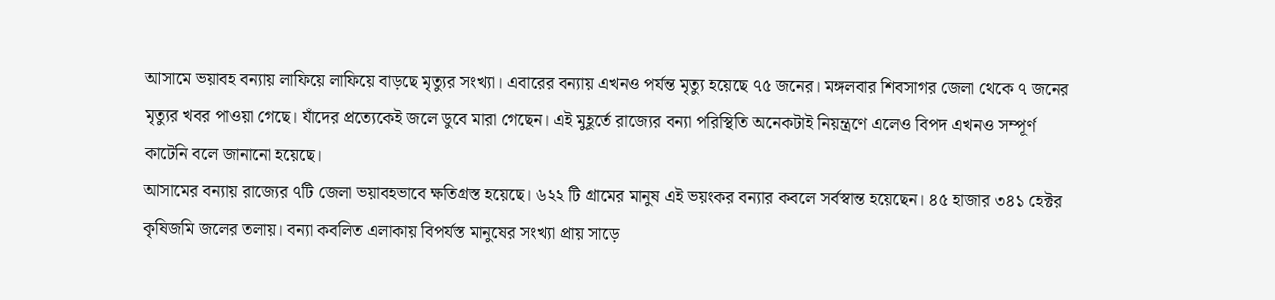আসামে ভয়াবহ বন্যায় লাফিয়ে লাফিয়ে বাড়ছে মৃত্যুর সংখ্যা। এবারের বন্যায় এখনও পর্যন্ত মৃত্যু হয়েছে ৭৫ জনের। মঙ্গলবার শিবসাগর জেলা থেকে ৭ জনের মৃত্যুর খবর পাওয়া গেছে। যাঁদের প্রত্যেকেই জলে ডুবে মারা গেছেন। এই মুহূর্তে রাজ্যের বন্যা পরিস্থিতি অনেকটাই নিয়ন্ত্রণে এলেও বিপদ এখনও সম্পূর্ণ কাটেনি বলে জানানো হয়েছে।
আসামের বন্যায় রাজ্যের ৭টি জেলা ভয়াবহভাবে ক্ষতিগ্রস্ত হয়েছে। ৬২২ টি গ্রামের মানুষ এই ভয়ংকর বন্যার কবলে সর্বস্বান্ত হয়েছেন। ৪৫ হাজার ৩৪১ হেক্টর কৃষিজমি জলের তলায়। বন্যা কবলিত এলাকায় বিপর্যস্ত মানুষের সংখ্যা প্রায় সাড়ে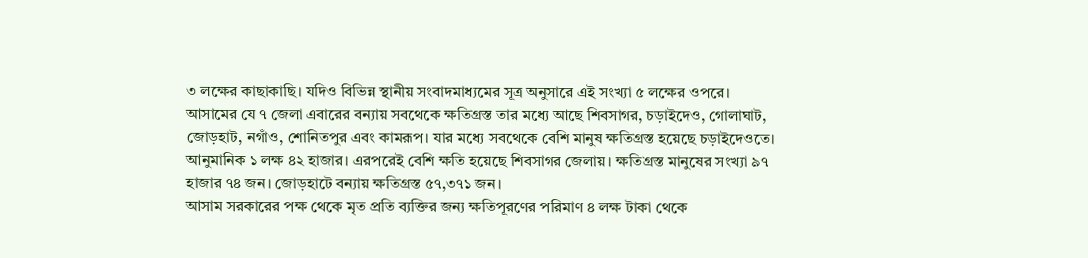৩ লক্ষের কাছাকাছি। যদিও বিভিন্ন স্থানীয় সংবাদমাধ্যমের সূত্র অনুসারে এই সংখ্যা ৫ লক্ষের ওপরে।
আসামের যে ৭ জেলা এবারের বন্যায় সবথেকে ক্ষতিগ্রস্ত তার মধ্যে আছে শিবসাগর, চড়াইদেও, গোলাঘাট, জোড়হাট, নগাঁও, শোনিতপুর এবং কামরূপ। যার মধ্যে সবথেকে বেশি মানুষ ক্ষতিগ্রস্ত হয়েছে চড়াইদেওতে। আনুমানিক ১ লক্ষ ৪২ হাজার। এরপরেই বেশি ক্ষতি হয়েছে শিবসাগর জেলায়। ক্ষতিগ্রস্ত মানুষের সংখ্যা ৯৭ হাজার ৭৪ জন। জোড়হাটে বন্যায় ক্ষতিগ্রস্ত ৫৭,৩৭১ জন।
আসাম সরকারের পক্ষ থেকে মৃত প্রতি ব্যক্তির জন্য ক্ষতিপূরণের পরিমাণ ৪ লক্ষ টাকা থেকে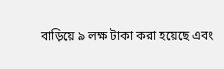বাড়িয়ে ৯ লক্ষ টাকা করা হয়েছে এবং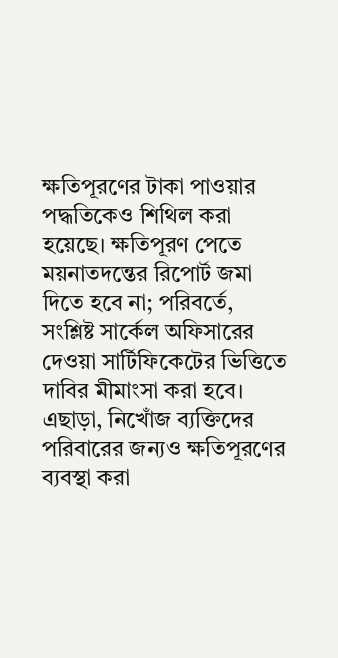ক্ষতিপূরণের টাকা পাওয়ার পদ্ধতিকেও শিথিল করা হয়েছে। ক্ষতিপূরণ পেতে ময়নাতদন্তের রিপোর্ট জমা দিতে হবে না; পরিবর্তে, সংশ্লিষ্ট সার্কেল অফিসারের দেওয়া সার্টিফিকেটের ভিত্তিতে দাবির মীমাংসা করা হবে। এছাড়া, নিখোঁজ ব্যক্তিদের পরিবারের জন্যও ক্ষতিপূরণের ব্যবস্থা করা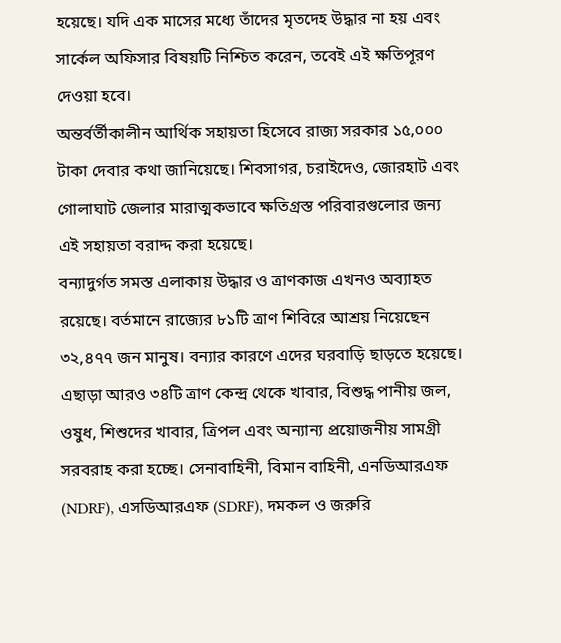হয়েছে। যদি এক মাসের মধ্যে তাঁদের মৃতদেহ উদ্ধার না হয় এবং সার্কেল অফিসার বিষয়টি নিশ্চিত করেন, তবেই এই ক্ষতিপূরণ দেওয়া হবে।
অন্তর্বর্তীকালীন আর্থিক সহায়তা হিসেবে রাজ্য সরকার ১৫,০০০ টাকা দেবার কথা জানিয়েছে। শিবসাগর, চরাইদেও, জোরহাট এবং গোলাঘাট জেলার মারাত্মকভাবে ক্ষতিগ্রস্ত পরিবারগুলোর জন্য এই সহায়তা বরাদ্দ করা হয়েছে।
বন্যাদুর্গত সমস্ত এলাকায় উদ্ধার ও ত্রাণকাজ এখনও অব্যাহত রয়েছে। বর্তমানে রাজ্যের ৮১টি ত্রাণ শিবিরে আশ্রয় নিয়েছেন ৩২,৪৭৭ জন মানুষ। বন্যার কারণে এদের ঘরবাড়ি ছাড়তে হয়েছে। এছাড়া আরও ৩৪টি ত্রাণ কেন্দ্র থেকে খাবার, বিশুদ্ধ পানীয় জল, ওষুধ, শিশুদের খাবার, ত্রিপল এবং অন্যান্য প্রয়োজনীয় সামগ্রী সরবরাহ করা হচ্ছে। সেনাবাহিনী, বিমান বাহিনী, এনডিআরএফ (NDRF), এসডিআরএফ (SDRF), দমকল ও জরুরি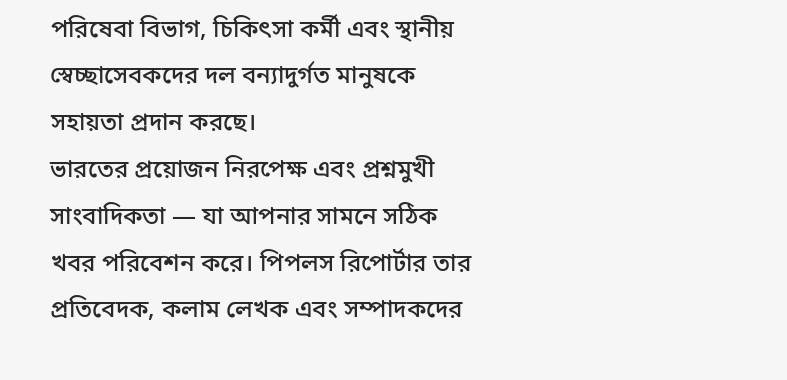পরিষেবা বিভাগ, চিকিৎসা কর্মী এবং স্থানীয় স্বেচ্ছাসেবকদের দল বন্যাদুর্গত মানুষকে সহায়তা প্রদান করছে।
ভারতের প্রয়োজন নিরপেক্ষ এবং প্রশ্নমুখী সাংবাদিকতা — যা আপনার সামনে সঠিক খবর পরিবেশন করে। পিপলস রিপোর্টার তার প্রতিবেদক, কলাম লেখক এবং সম্পাদকদের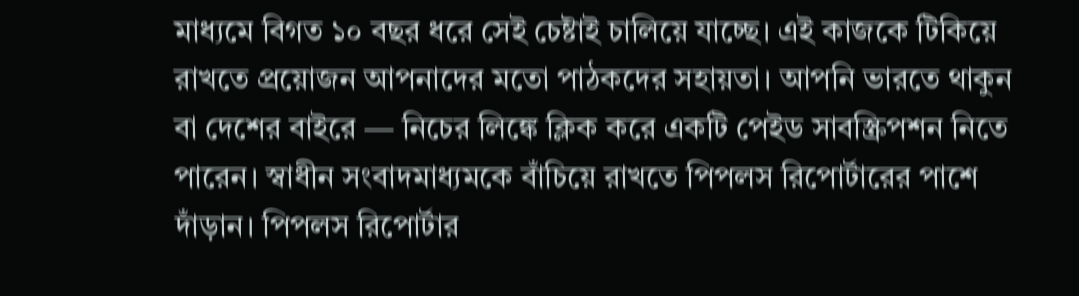মাধ্যমে বিগত ১০ বছর ধরে সেই চেষ্টাই চালিয়ে যাচ্ছে। এই কাজকে টিকিয়ে রাখতে প্রয়োজন আপনাদের মতো পাঠকদের সহায়তা। আপনি ভারতে থাকুন বা দেশের বাইরে — নিচের লিঙ্কে ক্লিক করে একটি পেইড সাবস্ক্রিপশন নিতে পারেন। স্বাধীন সংবাদমাধ্যমকে বাঁচিয়ে রাখতে পিপলস রিপোর্টারের পাশে দাঁড়ান। পিপলস রিপোর্টার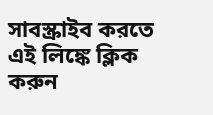সাবস্ক্রাইব করতে এই লিঙ্কে ক্লিক করুন